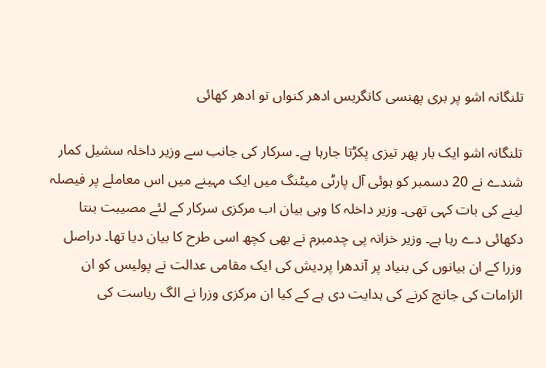تلنگانہ اشو پر بری پھنسی کانگریس ادھر کنواں تو ادھر کھائی

تلنگانہ اشو ایک بار پھر تیزی پکڑتا جارہا ہے۔ سرکار کی جانب سے وزیر داخلہ سشیل کمار شندے نے 20 دسمبر کو ہوئی آل پارٹی میٹنگ میں ایک مہینے میں اس معاملے پر فیصلہ لینے کی بات کہی تھی۔ وزیر داخلہ کا وہی بیان اب مرکزی سرکار کے لئے مصیبت بنتا دکھائی دے رہا ہے۔ وزیر خزانہ پی چدمبرم نے بھی کچھ اسی طرح کا بیان دیا تھا۔ دراصل وزرا کے ان بیانوں کی بنیاد پر آندھرا پردیش کی ایک مقامی عدالت نے پولیس کو ان الزامات کی جانچ کرنے کی ہدایت دی ہے کے کیا ان مرکزی وزرا نے الگ ریاست کی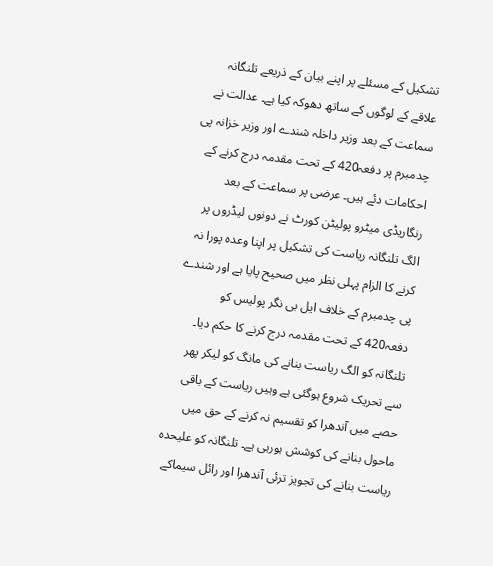تشکیل کے مسئلے پر اپنے بیان کے ذریعے تلنگانہ علاقے کے لوگوں کے ساتھ دھوکہ کیا ہے۔ عدالت نے سماعت کے بعد وزیر داخلہ شندے اور وزیر خزانہ پی چدمبرم پر دفعہ420 کے تحت مقدمہ درج کرنے کے احکامات دئے ہیں۔ عرضی پر سماعت کے بعد رنگاریڈی میٹرو پولیٹن کورٹ نے دونوں لیڈروں پر الگ تلنگانہ ریاست کی تشکیل پر اپنا وعدہ پورا نہ کرنے کا الزام پہلی نظر میں صحیح پایا ہے اور شندے پی چدمبرم کے خلاف ایل بی نگر پولیس کو دفعہ420 کے تحت مقدمہ درج کرنے کا حکم دیا۔ تلنگانہ کو الگ ریاست بنانے کی مانگ کو لیکر پھر سے تحریک شروع ہوگئی ہے وہیں ریاست کے باقی حصے میں آندھرا کو تقسیم نہ کرنے کے حق میں ماحول بنانے کی کوشش ہورہی ہے۔ تلنگانہ کو علیحدہ ریاست بنانے کی تجویز ترئی آندھرا اور رائل سیماکے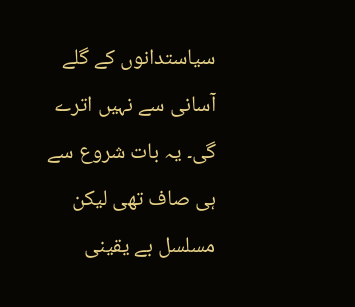سیاستدانوں کے گلے آسانی سے نہیں اترے گی۔ یہ بات شروع سے ہی صاف تھی لیکن مسلسل بے یقینی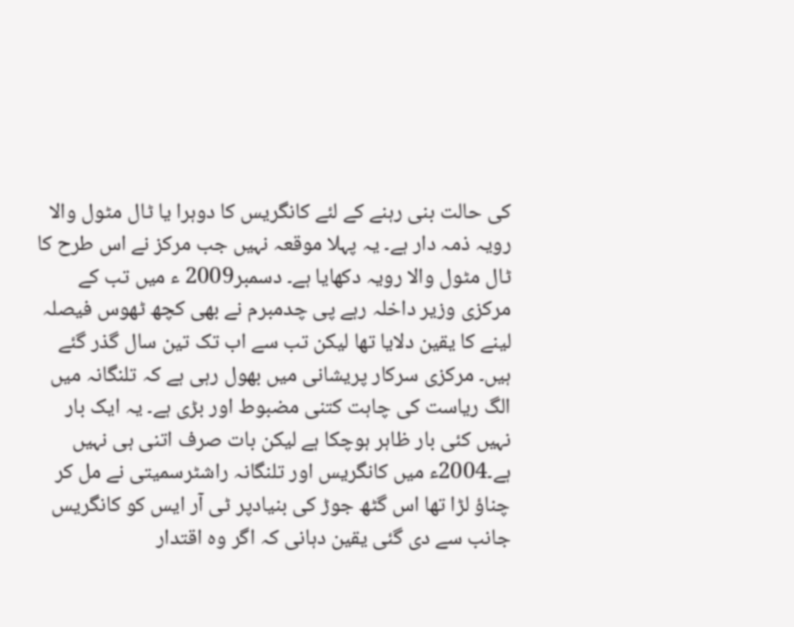کی حالت بنی رہنے کے لئے کانگریس کا دوہرا یا ٹال مٹول والا رویہ ذمہ دار ہے۔ یہ پہلا موقعہ نہیں جب مرکز نے اس طرح کا ٹال مٹول والا رویہ دکھایا ہے۔ دسمبر2009 ء میں تب کے مرکزی وزیر داخلہ رہے پی چدمبرم نے بھی کچھ ٹھوس فیصلہ لینے کا یقین دلایا تھا لیکن تب سے اب تک تین سال گذر گئے ہیں۔ مرکزی سرکار پریشانی میں بھول رہی ہے کہ تلنگانہ میں الگ ریاست کی چاہت کتنی مضبوط اور بڑی ہے۔ یہ ایک بار نہیں کئی بار ظاہر ہوچکا ہے لیکن بات صرف اتنی ہی نہیں ہے۔2004ء میں کانگریس اور تلنگانہ راشٹرسمیتی نے مل کر چناؤ لڑا تھا اس گٹھ جوڑ کی بنیادپر ٹی آر ایس کو کانگریس جانب سے دی گئی یقین دہانی کہ اگر وہ اقتدار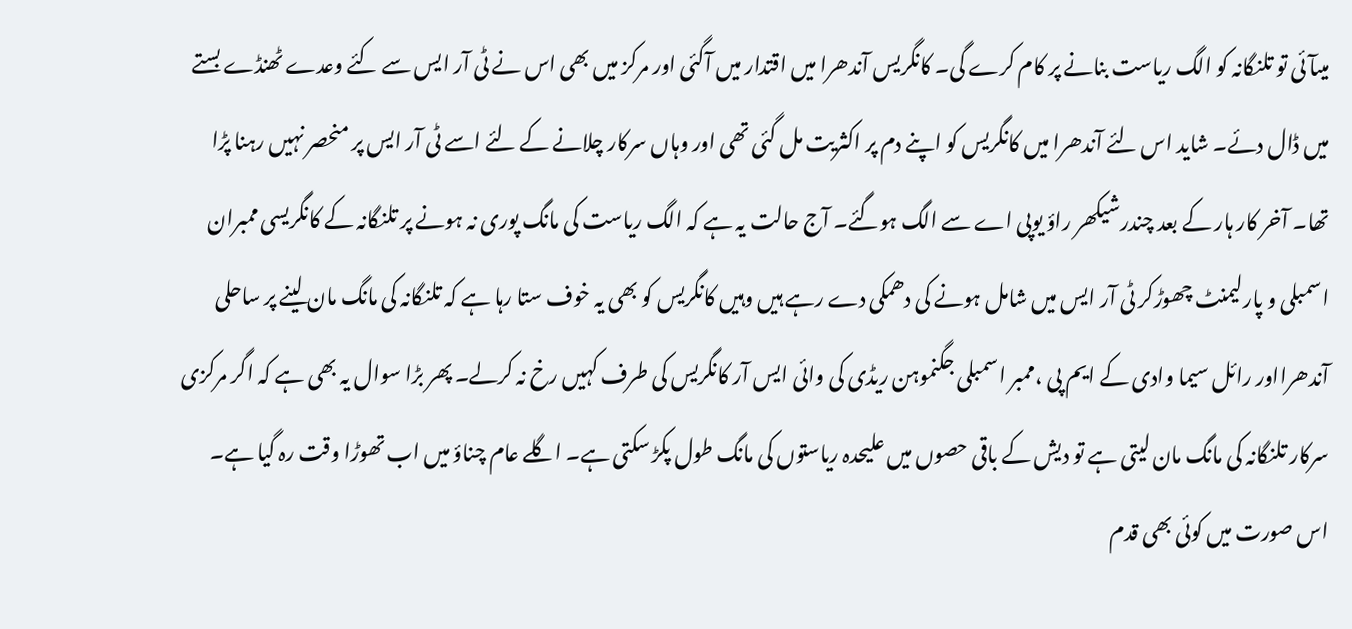میںآئی تو تلنگانہ کو الگ ریاست بنانے پر کام کرے گی۔ کانگریس آندھرا میں اقتدار میں آگئی اور مرکز میں بھی اس نے ٹی آر ایس سے کئے وعدے ٹھنڈے بستے میں ڈال دئے۔ شاید اس لئے آندھرا میں کانگریس کو اپنے دم پر اکثریت مل گئی تھی اور وہاں سرکار چلانے کے لئے اسے ٹی آر ایس پر منحصر نہیں رہنا پڑا تھا۔ آخر کار ہار کے بعد چندرشیکھر راؤ یوپی اے سے الگ ہوگئے۔ آج حالت یہ ہے کہ الگ ریاست کی مانگ پوری نہ ہونے پر تلنگانہ کے کانگریسی ممبران اسمبلی و پارلیمنٹ چھوڑکر ٹی آر ایس میں شامل ہونے کی دھمکی دے رہے ہیں وہیں کانگریس کو بھی یہ خوف ستا رہا ہے کہ تلنگانہ کی مانگ مان لینے پر ساحلی آندھرااور رائل سیما وادی کے ایم پی ،ممبر اسمبلی جگنموہن ریڈی کی وائی ایس آر کانگریس کی طرف کہیں رخ نہ کرلے۔ پھر بڑا سوال یہ بھی ہے کہ اگر مرکزی سرکار تلنگانہ کی مانگ مان لیتی ہے تو دیش کے باقی حصوں میں علیحدہ ریاستوں کی مانگ طول پکڑ سکتی ہے۔ اگلے عام چناؤ میں اب تھوڑا وقت رہ گیا ہے۔ اس صورت میں کوئی بھی قدم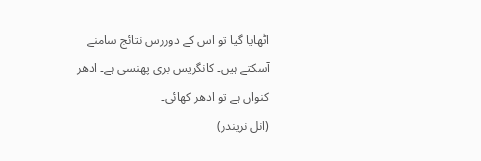اٹھایا گیا تو اس کے دوررس نتائج سامنے آسکتے ہیں۔ کانگریس بری پھنسی ہے۔ ادھر کنواں ہے تو ادھر کھائی۔
(انل نریندر)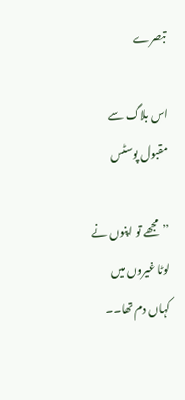تبصرے

اس بلاگ سے مقبول پوسٹس

’’مجھے تو اپنوں نے لوٹا غیروں میں کہاں دم تھا۔۔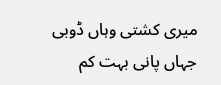میری کشتی وہاں ڈوبی جہاں پانی بہت کم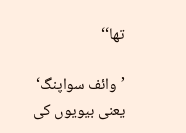تھا‘‘

’وائف سواپنگ‘ یعنی بیویوں کی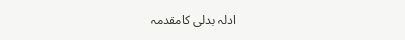ادلہ بدلی کامقدمہ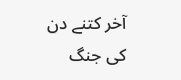آخر کتنے دن کی جنگ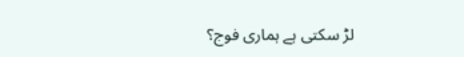لڑ سکتی ہے ہماری فوج؟